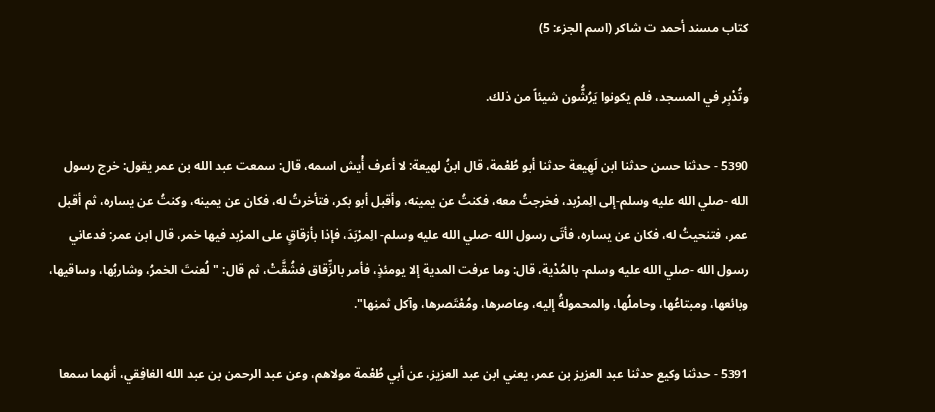كتاب مسند أحمد ت شاكر (اسم الجزء: 5)

وتُدْبِر في المسجد، فلم يكونوا يَرُشُّون شيئاً من ذلك.

5390 - حدثنا حسن حدثنا ابن لَهِيعة حدثنا أبو طُعْمة، قال ابنُ لهيعة: لا أعرف أْيش اسمه، قال: سمعت عبد الله بن عمر يقول: خرج رسول الله -صلي الله عليه وسلم-إلى الِمرْبد، فخرجتُ معه، فكنتُ عن يمينه، وأقبل أبو بكر، فتأخرتُ له، فكان عن يمينه، وكنتُ عن يساره، ثم أقبل عمر، فتنحيتُ له، فكان عن يساره، فأتَى رسول الله -صلي الله عليه وسلم- الِمرْبَدَ، فإذا بأزقاقٍ على المرْبد فيها خمر، قال ابن عمر: فدعاني رسول الله -صلي الله عليه وسلم- بالمُدْية، قال: وما عرفت المدية إلا يومئذٍ، فأمر بالزِّقاق فشُقَّتْ، ثم قال: "لُعنتَ الخمرُ، وشاربُها، وساقيها، وبائعها، ومبتاعُها، وحاملُها، والمحمولةُ إليه، وعاصرها، ومُعْتَصرها، وآكل ثمنِها".

5391 - حدثنا وكيع حدثنا عبد العزيز بن عمر، يعني ابن عبد العزيز، عن أبي طُعْمة مولاهم، وعن عبد الرحمن بن عبد الله الغافِقي، أنهما سمعا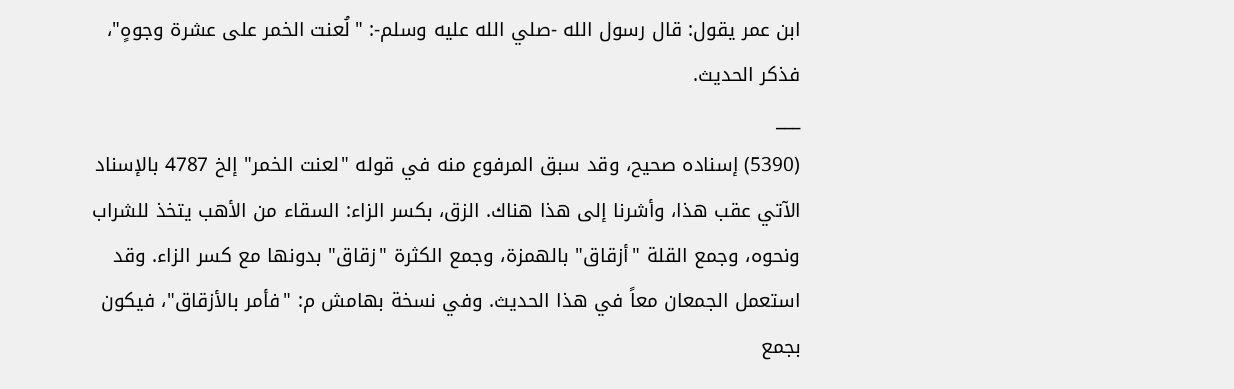ابن عمر يقول: قال رسول الله -صلي الله عليه وسلم-: "لُعنت الخمر على عشرة وجوهٍ"، فذكر الحديث.
___
(5390) إسناده صحيح، وقد سبق المرفوع منه في قوله "لعنت الخمر" إلخ 4787 بالإسناد الآتي عقب هذا، وأشرنا إلى هذا هناك. الزق، بكسر الزاء: السقاء من الأهب يتخذ للشراب ونحوه، وجمع القلة "أزقاق" بالهمزة، وجمع الكثرة "زقاق" بدونها مع كسر الزاء. وقد استعمل الجمعان معاً في هذا الحديث. وفي نسخة بهامش م: "فأمر بالأزقاق"، فيكون بجمع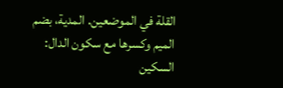القلة في الموضعين. المدية، بضم الميم وكسرها مع سكون الدال: السكين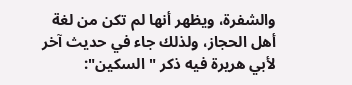والشفرة، ويظهر أنها لم تكن من لغة أهل الحجاز، ولذلك جاء في حديث آخر لأبي هريرة فيه ذكر "السكين":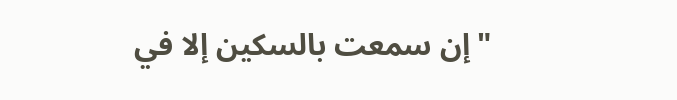"إن سمعت بالسكين إلا في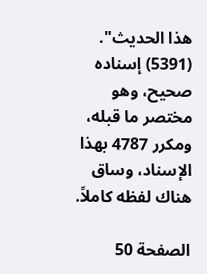هذا الحديث".
(5391) إسناده صحيح، وهو مختصر ما قبله، ومكرر 4787 بهذا الإسناد، وساق هناك لفظه كاملاً.

الصفحة 50